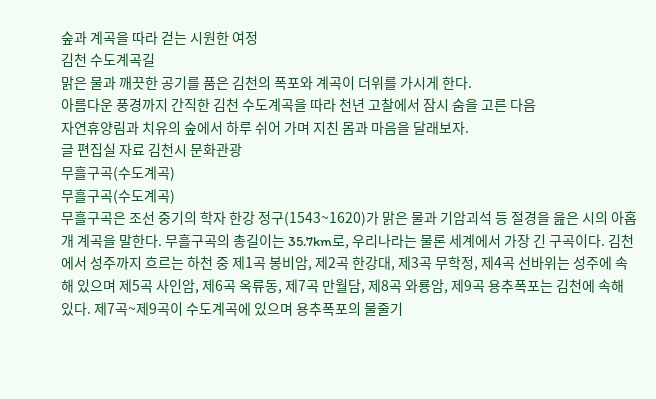숲과 계곡을 따라 걷는 시원한 여정
김천 수도계곡길
맑은 물과 깨끗한 공기를 품은 김천의 폭포와 계곡이 더위를 가시게 한다.
아름다운 풍경까지 간직한 김천 수도계곡을 따라 천년 고찰에서 잠시 숨을 고른 다음
자연휴양림과 치유의 숲에서 하루 쉬어 가며 지친 몸과 마음을 달래보자.
글 편집실 자료 김천시 문화관광
무흘구곡(수도계곡)
무흘구곡(수도계곡)
무흘구곡은 조선 중기의 학자 한강 정구(1543~1620)가 맑은 물과 기암괴석 등 절경을 읊은 시의 아홉 개 계곡을 말한다. 무흘구곡의 총길이는 35.7km로, 우리나라는 물론 세계에서 가장 긴 구곡이다. 김천에서 성주까지 흐르는 하천 중 제1곡 봉비암, 제2곡 한강대, 제3곡 무학정, 제4곡 선바위는 성주에 속해 있으며 제5곡 사인암, 제6곡 옥류동, 제7곡 만월담, 제8곡 와룡암, 제9곡 용추폭포는 김천에 속해 있다. 제7곡~제9곡이 수도계곡에 있으며 용추폭포의 물줄기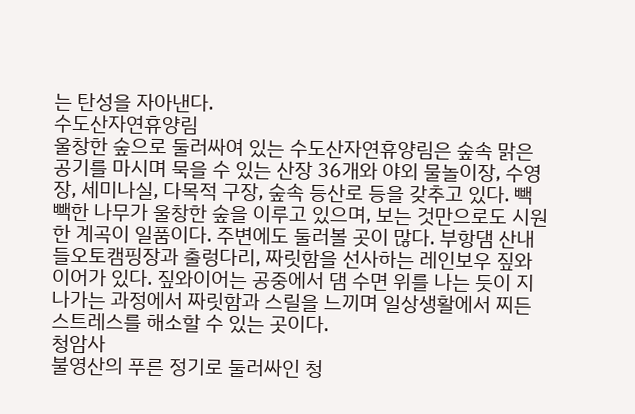는 탄성을 자아낸다.
수도산자연휴양림
울창한 숲으로 둘러싸여 있는 수도산자연휴양림은 숲속 맑은 공기를 마시며 묵을 수 있는 산장 36개와 야외 물놀이장, 수영장, 세미나실, 다목적 구장, 숲속 등산로 등을 갖추고 있다. 빽빽한 나무가 울창한 숲을 이루고 있으며, 보는 것만으로도 시원한 계곡이 일품이다. 주변에도 둘러볼 곳이 많다. 부항댐 산내들오토캠핑장과 출렁다리, 짜릿함을 선사하는 레인보우 짚와이어가 있다. 짚와이어는 공중에서 댐 수면 위를 나는 듯이 지나가는 과정에서 짜릿함과 스릴을 느끼며 일상생활에서 찌든 스트레스를 해소할 수 있는 곳이다.
청암사
불영산의 푸른 정기로 둘러싸인 청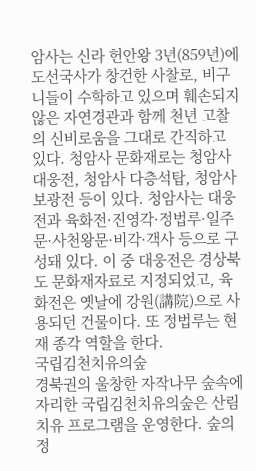암사는 신라 헌안왕 3년(859년)에 도선국사가 창건한 사찰로, 비구니들이 수학하고 있으며 훼손되지 않은 자연경관과 함께 천년 고찰의 신비로움을 그대로 간직하고 있다. 청암사 문화재로는 청암사 대웅전, 청암사 다층석탑, 청암사 보광전 등이 있다. 청암사는 대웅전과 육화전·진영각·정법루·일주문·사천왕문·비각·객사 등으로 구성돼 있다. 이 중 대웅전은 경상북도 문화재자료로 지정되었고, 육화전은 옛날에 강원(講院)으로 사용되던 건물이다. 또 정법루는 현재 종각 역할을 한다.
국립김천치유의숲
경북권의 울창한 자작나무 숲속에 자리한 국립김천치유의숲은 산림치유 프로그램을 운영한다. 숲의 정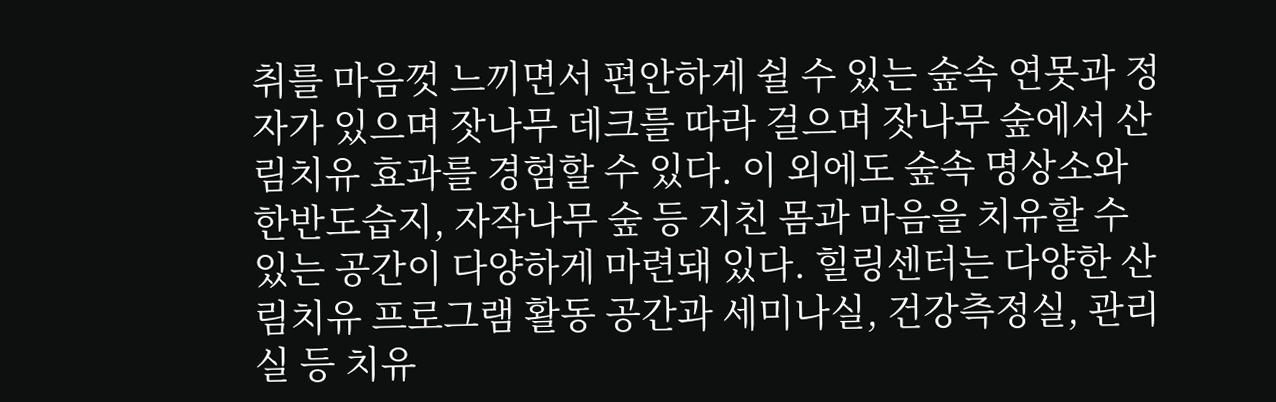취를 마음껏 느끼면서 편안하게 쉴 수 있는 숲속 연못과 정자가 있으며 잣나무 데크를 따라 걸으며 잣나무 숲에서 산림치유 효과를 경험할 수 있다. 이 외에도 숲속 명상소와 한반도습지, 자작나무 숲 등 지친 몸과 마음을 치유할 수 있는 공간이 다양하게 마련돼 있다. 힐링센터는 다양한 산림치유 프로그램 활동 공간과 세미나실, 건강측정실, 관리실 등 치유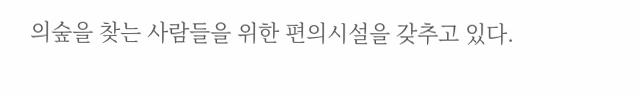의숲을 찾는 사람들을 위한 편의시설을 갖추고 있다.